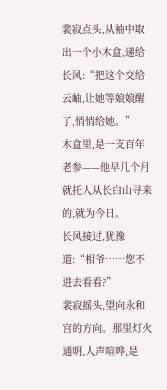裴寂点头,从袖中取出一个小木盒,递给长风:“把这个交给云岫,让她等娘娘醒了,悄悄给她。”
木盒里,是一支百年老参——他早几个月就托人从长白山寻来的,就为今日。
长风接过,犹豫道:“相爷……您不进去看看?”
裴寂摇头,望向永和宫的方向。那里灯火通明,人声喧哗,是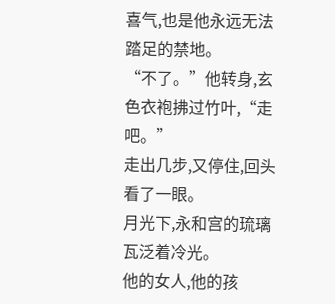喜气,也是他永远无法踏足的禁地。
“不了。”他转身,玄色衣袍拂过竹叶,“走吧。”
走出几步,又停住,回头看了一眼。
月光下,永和宫的琉璃瓦泛着冷光。
他的女人,他的孩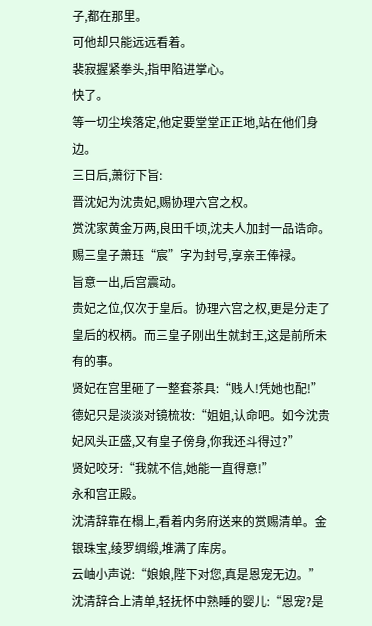子,都在那里。
可他却只能远远看着。
裴寂握紧拳头,指甲陷进掌心。
快了。
等一切尘埃落定,他定要堂堂正正地,站在他们身边。
三日后,萧衍下旨:
晋沈妃为沈贵妃,赐协理六宫之权。
赏沈家黄金万两,良田千顷,沈夫人加封一品诰命。
赐三皇子萧珏“宸”字为封号,享亲王俸禄。
旨意一出,后宫震动。
贵妃之位,仅次于皇后。协理六宫之权,更是分走了皇后的权柄。而三皇子刚出生就封王,这是前所未有的事。
贤妃在宫里砸了一整套茶具:“贱人!凭她也配!”
德妃只是淡淡对镜梳妆:“姐姐,认命吧。如今沈贵妃风头正盛,又有皇子傍身,你我还斗得过?”
贤妃咬牙:“我就不信,她能一直得意!”
永和宫正殿。
沈清辞靠在榻上,看着内务府送来的赏赐清单。金银珠宝,绫罗绸缎,堆满了库房。
云岫小声说:“娘娘,陛下对您,真是恩宠无边。”
沈清辞合上清单,轻抚怀中熟睡的婴儿:“恩宠?是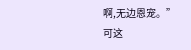啊,无边恩宠。”
可这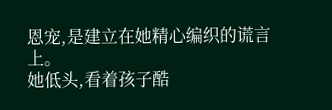恩宠,是建立在她精心编织的谎言上。
她低头,看着孩子酷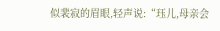似裴寂的眉眼,轻声说:“珏儿,母亲会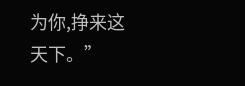为你,挣来这天下。”